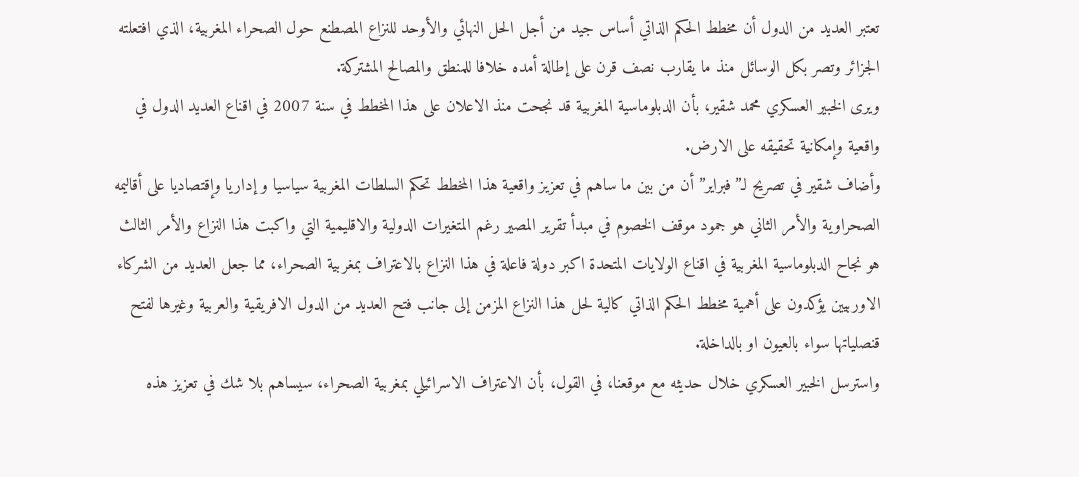تعتبر العديد من الدول أن مخطط الحكم الذاتي أساس جيد من أجل الحل النهائي والأوحد للنزاع المصطنع حول الصحراء المغربية، الذي افتعلته الجزائر وتصر بكل الوسائل منذ ما يقارب نصف قرن على إطالة أمده خلافا للمنطق والمصالح المشتركة.
ويرى الخبير العسكري محمد شقير، بأن الدبلوماسية المغربية قد نجحت منذ الاعلان على هذا المخطط في سنة 2007 في اقناع العديد الدول في واقعية وإمكانية تحقيقه على الارض.
وأضاف شقير في تصريح لـ”فبراير” أن من بين ما ساهم في تعزيز واقعية هذا المخطط تحكم السلطات المغربية سياسيا و إداريا وإقتصاديا على أقاليمه الصحراوية والأمر الثاني هو جمود موقف الخصوم في مبدأ تقرير المصير رغم المتغيرات الدولية والاقليمية التي واكبت هذا النزاع والأمر الثالث هو نجاح الدبلوماسية المغربية في اقناع الولايات المتحدة اكبر دولة فاعلة في هذا النزاع بالاعتراف بمغربية الصحراء، مما جعل العديد من الشركاء الاوربيين يؤكدون على أهمية مخطط الحكم الذاتي كالية لحل هذا النزاع المزمن إلى جانب فتح العديد من الدول الافريقية والعربية وغيرها لفتح قنصلياتها سواء بالعيون او بالداخلة.
واسترسل الخبير العسكري خلال حديثه مع موقعنا، في القول، بأن الاعتراف الاسرائيلي بمغربية الصحراء، سيساهم بلا شك في تعزيز هذه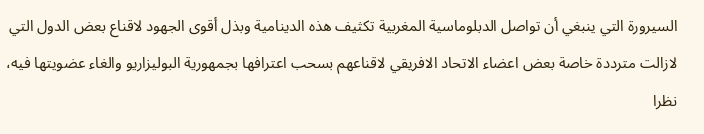السيرورة التي ينبغي أن تواصل الدبلوماسية المغربية تكثيف هذه الدينامية وبذل أقوى الجهود لاقناع بعض الدول التي لازالت مترددة خاصة بعض اعضاء الاتحاد الافريقي لاقناعهم بسحب اعترافها بجمهورية البوليزاريو والغاء عضويتها فيه، نظرا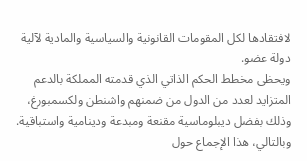لافتقادها لكل المقومات القانونية والسياسية والمادية لآلية دولة عضو.
ويحظى مخطط الحكم الذاتي الذي قدمته المملكة بالدعم المتزايد لعدد من الدول من ضمنهم واشنطن ولكسمبورغ، وذلك بفضل ديبلوماسية مقنعة ومبدعة ودينامية واستباقية.
وبالتالي، هذا الإجماع حول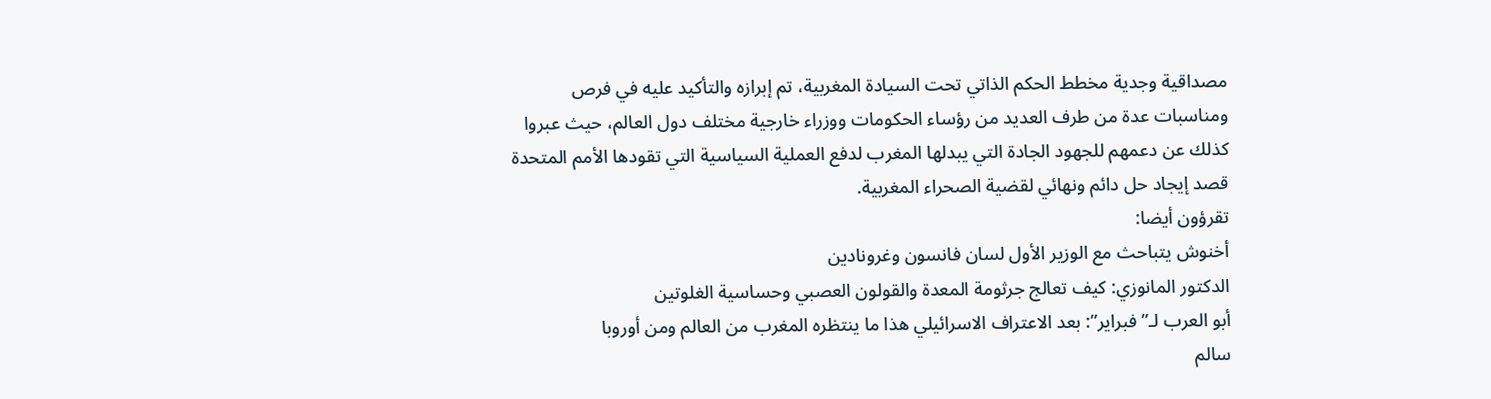مصداقية وجدية مخطط الحكم الذاتي تحت السيادة المغربية، تم إبرازه والتأكيد عليه في فرص ومناسبات عدة من طرف العديد من رؤساء الحكومات ووزراء خارجية مختلف دول العالم، حيث عبروا كذلك عن دعمهم للجهود الجادة التي يبدلها المغرب لدفع العملية السياسية التي تقودها الأمم المتحدة قصد إيجاد حل دائم ونهائي لقضية الصحراء المغربية.
تقرؤون أيضا:
أخنوش يتباحث مع الوزير الأول لسان فانسون وغرونادين
الدكتور المانوزي: كيف تعالج جرثومة المعدة والقولون العصبي وحساسية الغلوتين
أبو العرب لـ”فبراير”: بعد الاعتراف الاسرائيلي هذا ما ينتظره المغرب من العالم ومن أوروبا
سالم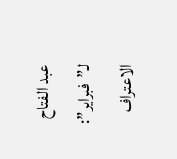عبد الفتاح لـ”فبراير”: الاعتراف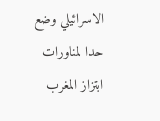الاسرائيلي وضع حدا لمناورات ابتزاز المغرب